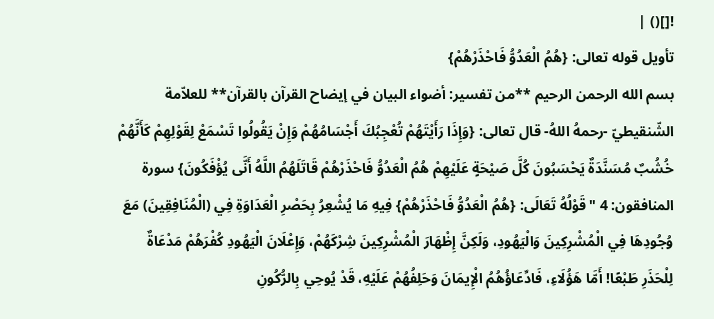![]() |
تأويل قوله تعالى: {هُمُ الْعَدُوُّ فَاحْذَرْهُمْ}
بسم الله الرحمن الرحيم **من تفسير: أضواء البيان في إيضاح القرآن بالقرآن** للعلاّمة الشّنقيطيّ -رحمهُ اللهُ- قال تعالى: {وَإِذَا رَأَيْتَهُمْ تُعْجِبُكَ أَجْسَامُهُمْ وَإِنْ يَقُولُوا تَسْمَعْ لِقَوْلِهِمْ كَأَنَّهُمْ خُشُبٌ مُسَنَّدَةٌ يَحْسَبُونَ كُلَّ صَيْحَةٍ عَلَيْهِمْ هُمُ الْعَدُوُّ فَاحْذَرْهُمْ قَاتَلَهُمُ اللَّهُ أَنَّى يُؤْفَكُونَ} سورة المنافقون: 4 "قَوْلُهُ تَعَالَى: {هُمُ الْعَدُوُّ فَاحْذَرْهُمْ} فِيهِ مَا يُشْعِرُ بِحَصْرِ الْعَدَاوَةِ فِي (الْمُنَافِقِينَ) مَعَ وُجُودِهَا فِي الْمُشْرِكِينَ وَالْيَهُودِ، وَلَكِنَّ إِظْهَارَ الْمُشْرِكِينَ شِرْكَهُمْ، وَإِعْلَانَ الْيَهُودِ كُفْرَهُمْ مَدْعَاةٌ لِلْحَذَرِ طَبْعًا! أَمَّا هَؤُلَاءِ، فَادِّعَاؤُهُمُ الْإِيمَانَ وَحَلِفُهُمْ عَلَيْهِ، قَدْ يُوحِي بِالرُّكُونِ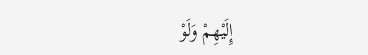إِلَيْهِمْ وَلَوْ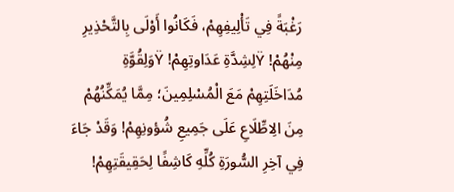رَغْبَةً فِي تَأْلِيفِهِمْ، فَكَانُوا أَوْلَى بِالتَّحْذِيرِ مِنْهُمْ! Ÿلِشِدَّةِ عَدَاوتِهِمْ! Ÿوَلِقُوَّةِ مُدَاخَلَتِهِمْ مَعَ الْمُسْلِمِينَ؛ مِمَّا يُمَكِّنُهُمْ مِنَ الِاطِّلَاعِ عَلَى جَمِيعِ شُؤونِهِمْ! وَقَدْ جَاءَ فِي آخِرِ السُّورَةِ كُلِّهِ كَاشِفًا لِحَقِيقَتِهِمْ!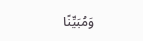وَمُبَيِّنًا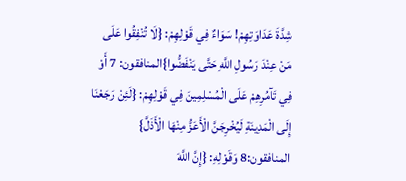شِدَّةَ عَدَاوَتِهِمْ! سَوَاءٌ فِي قَوْلِهِمْ: {لَا تُنْفِقُوا عَلَى مَنْ عِنْدَ رَسُولِ اللَّهِ حَتَّى يَنْفَضُّوا}المنافقون: 7 أَوْ فِي تَآمُرِهِمْ عَلَى الْمُسْلِمِينَ فِي قَوْلِهِمْ: {لَئِنْ رَجَعْنَا إِلَى الْمَدِينَةِ لَيُخْرِجَنَّ الْأَعَزُّ مِنْهَا الْأَذَلَّ} المنافقون:8 وَقَوْلِهِ: {إِنَّ اللَّهَ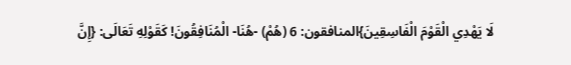لَا يَهْدِي الْقَوْمَ الْفَاسِقِينَ}المنافقون: 6 (هُمْ) -هُنَا- الْمُنَافِقُونَ! كَقَوْلِهِ تَعَالَى: {إِنَّ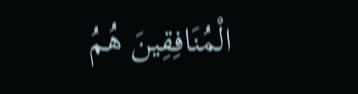الْمُنَافِقِينَ هُمُ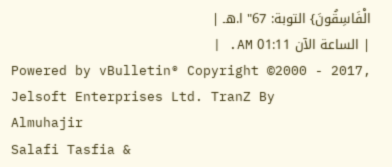الْفَاسِقُونَ} التوبة: 67" ا.هـ |
| الساعة الآن 01:11 AM. |
Powered by vBulletin® Copyright ©2000 - 2017, Jelsoft Enterprises Ltd. TranZ By
Almuhajir
Salafi Tasfia &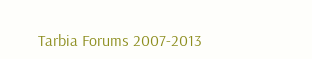Tarbia Forums 2007-2013